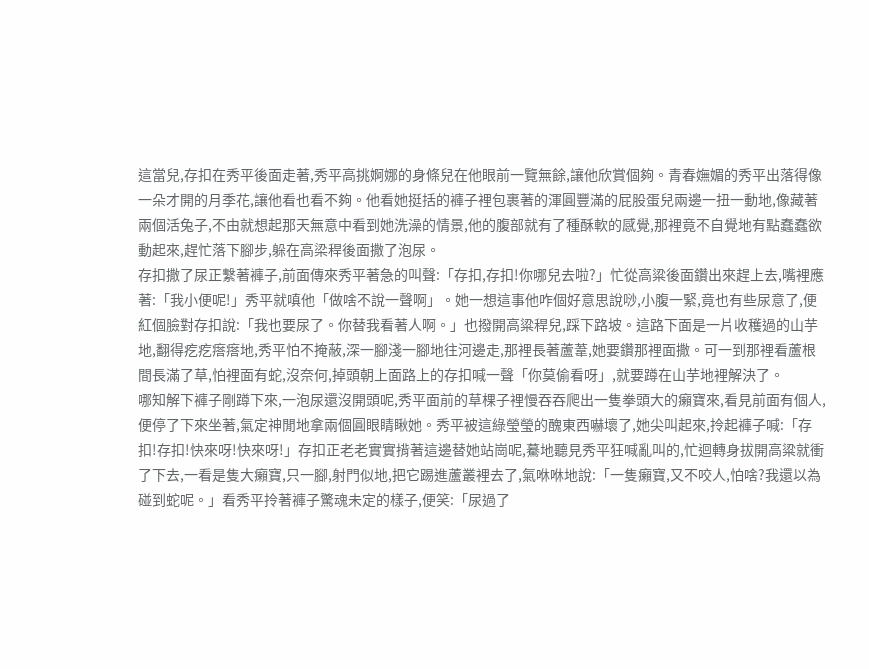這當兒,存扣在秀平後面走著,秀平高挑婀娜的身條兒在他眼前一覽無餘,讓他欣賞個夠。青春嫵媚的秀平出落得像一朵才開的月季花,讓他看也看不夠。他看她挺括的褲子裡包裹著的渾圓豐滿的屁股蛋兒兩邊一扭一動地,像藏著兩個活兔子,不由就想起那天無意中看到她洗澡的情景,他的腹部就有了種酥軟的感覺,那裡竟不自覺地有點蠢蠢欲動起來,趕忙落下腳步,躲在高梁稈後面撒了泡尿。
存扣撒了尿正繫著褲子,前面傳來秀平著急的叫聲:「存扣,存扣!你哪兒去啦?」忙從高粱後面鑽出來趕上去,嘴裡應著:「我小便呢!」秀平就嗔他「做啥不說一聲啊」。她一想這事他咋個好意思說唦,小腹一緊,竟也有些尿意了,便紅個臉對存扣說:「我也要尿了。你替我看著人啊。」也撥開高粱稈兒,踩下路坡。這路下面是一片收穫過的山芋地,翻得疙疙瘩瘩地,秀平怕不掩蔽,深一腳淺一腳地往河邊走,那裡長著蘆葦,她要鑽那裡面撒。可一到那裡看蘆根間長滿了草,怕裡面有蛇,沒奈何,掉頭朝上面路上的存扣喊一聲「你莫偷看呀」,就要蹲在山芋地裡解決了。
哪知解下褲子剛蹲下來,一泡尿還沒開頭呢,秀平面前的草棵子裡慢吞吞爬出一隻拳頭大的癩寶來,看見前面有個人,便停了下來坐著,氣定神閒地拿兩個圓眼睛瞅她。秀平被這綠瑩瑩的醜東西嚇壞了,她尖叫起來,拎起褲子喊:「存扣!存扣!快來呀!快來呀!」存扣正老老實實揹著這邊替她站崗呢,驀地聽見秀平狂喊亂叫的,忙迴轉身拔開高粱就衝了下去,一看是隻大癩寶,只一腳,射門似地,把它踢進蘆叢裡去了,氣咻咻地說:「一隻癩寶,又不咬人,怕啥?我還以為碰到蛇呢。」看秀平拎著褲子驚魂未定的樣子,便笑:「尿過了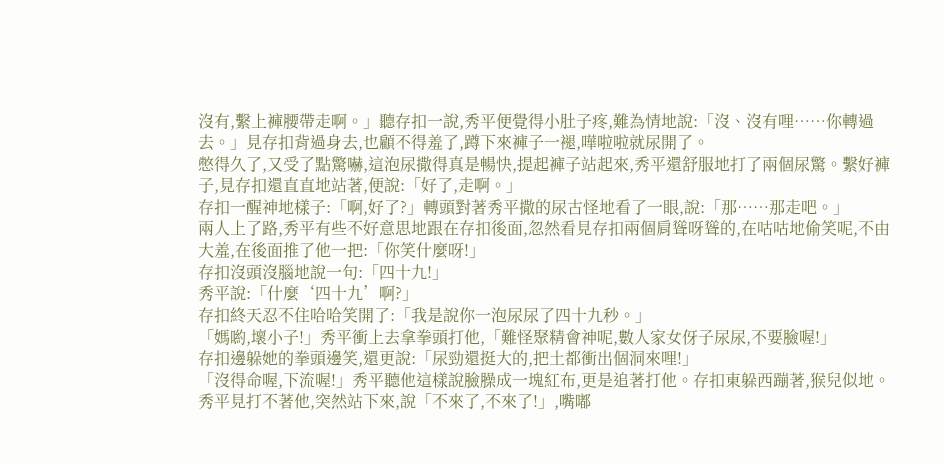沒有,繫上褲腰帶走啊。」聽存扣一說,秀平便覺得小肚子疼,難為情地說:「沒、沒有哩……你轉過去。」見存扣背過身去,也顧不得羞了,蹲下來褲子一褪,嘩啦啦就尿開了。
憋得久了,又受了點驚嚇,這泡尿撒得真是暢快,提起褲子站起來,秀平還舒服地打了兩個尿驚。繫好褲子,見存扣還直直地站著,便說:「好了,走啊。」
存扣一醒神地樣子:「啊,好了?」轉頭對著秀平撒的尿古怪地看了一眼,說:「那……那走吧。」
兩人上了路,秀平有些不好意思地跟在存扣後面,忽然看見存扣兩個肩聳呀聳的,在咕咕地偷笑呢,不由大羞,在後面推了他一把:「你笑什麼呀!」
存扣沒頭沒腦地說一句:「四十九!」
秀平說:「什麼‘四十九’啊?」
存扣終天忍不住哈哈笑開了:「我是說你一泡尿尿了四十九秒。」
「媽喲,壞小子!」秀平衝上去拿拳頭打他,「難怪聚精會神呢,數人家女伢子尿尿,不要臉喔!」
存扣邊躲她的拳頭邊笑,還更說:「尿勁還挺大的,把土都衝出個洞來哩!」
「沒得命喔,下流喔!」秀平聽他這樣說臉臊成一塊紅布,更是追著打他。存扣東躲西蹦著,猴兒似地。
秀平見打不著他,突然站下來,說「不來了,不來了!」,嘴嘟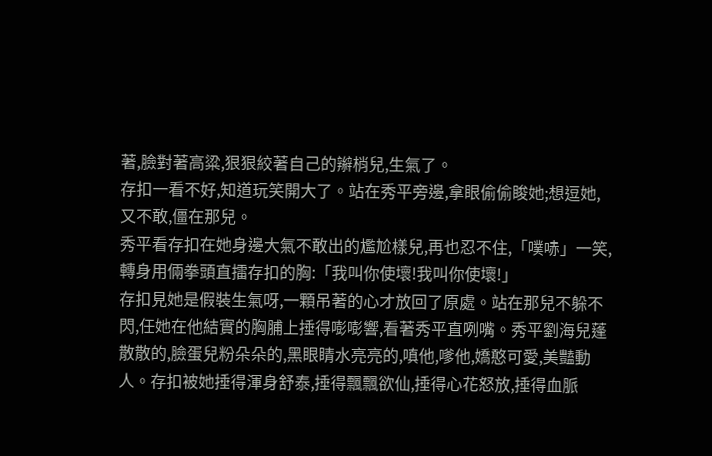著,臉對著高粱,狠狠絞著自己的辮梢兒,生氣了。
存扣一看不好,知道玩笑開大了。站在秀平旁邊,拿眼偷偷睃她;想逗她,又不敢,僵在那兒。
秀平看存扣在她身邊大氣不敢出的尷尬樣兒,再也忍不住,「噗哧」一笑,轉身用倆拳頭直擂存扣的胸:「我叫你使壞!我叫你使壞!」
存扣見她是假裝生氣呀,一顆吊著的心才放回了原處。站在那兒不躲不閃,任她在他結實的胸脯上捶得嘭嘭響,看著秀平直咧嘴。秀平劉海兒蓬散散的,臉蛋兒粉朵朵的,黑眼睛水亮亮的,嗔他,嗲他,嬌憨可愛,美豔動人。存扣被她捶得渾身舒泰,捶得飄飄欲仙,捶得心花怒放,捶得血脈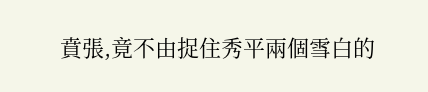賁張,竟不由捉住秀平兩個雪白的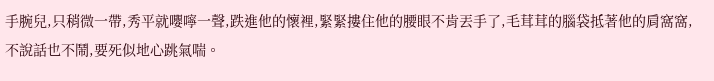手腕兒,只稍微一帶,秀平就嚶嚀一聲,跌進他的懷裡,緊緊摟住他的腰眼不肯丟手了,毛茸茸的腦袋抵著他的肩窩窩,不說話也不鬧,要死似地心跳氣喘。